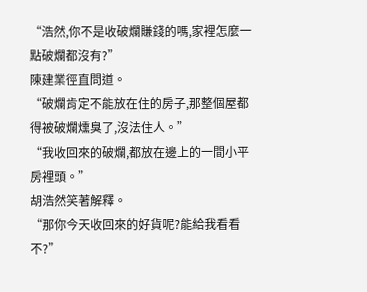“浩然,你不是收破爛賺錢的嗎,家裡怎麼一點破爛都沒有?”
陳建業徑直問道。
“破爛肯定不能放在住的房子,那整個屋都得被破爛燻臭了,沒法住人。”
“我收回來的破爛,都放在邊上的一間小平房裡頭。”
胡浩然笑著解釋。
“那你今天收回來的好貨呢?能給我看看不?”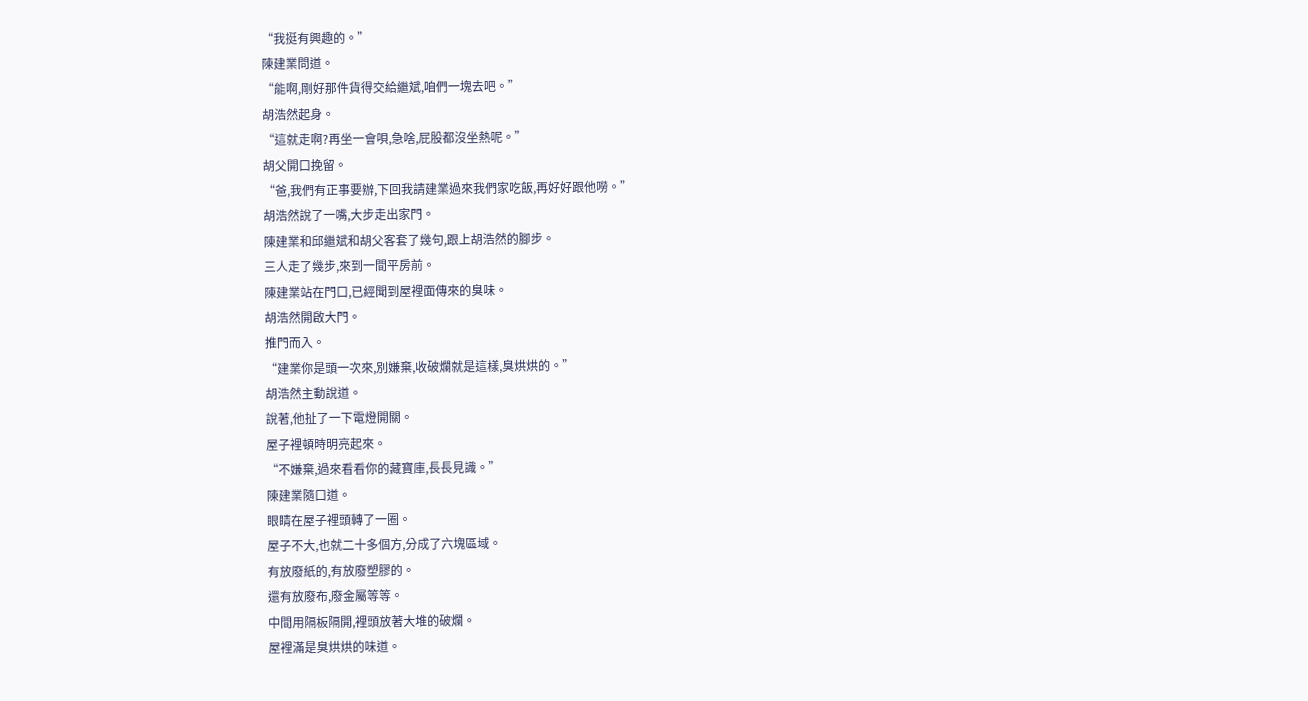“我挺有興趣的。”
陳建業問道。
“能啊,剛好那件貨得交給繼斌,咱們一塊去吧。”
胡浩然起身。
“這就走啊?再坐一會唄,急啥,屁股都沒坐熱呢。”
胡父開口挽留。
“爸,我們有正事要辦,下回我請建業過來我們家吃飯,再好好跟他嘮。”
胡浩然說了一嘴,大步走出家門。
陳建業和邱繼斌和胡父客套了幾句,跟上胡浩然的腳步。
三人走了幾步,來到一間平房前。
陳建業站在門口,已經聞到屋裡面傳來的臭味。
胡浩然開啟大門。
推門而入。
“建業你是頭一次來,別嫌棄,收破爛就是這樣,臭烘烘的。”
胡浩然主動說道。
說著,他扯了一下電燈開關。
屋子裡頓時明亮起來。
“不嫌棄,過來看看你的藏寶庫,長長見識。”
陳建業隨口道。
眼睛在屋子裡頭轉了一圈。
屋子不大,也就二十多個方,分成了六塊區域。
有放廢紙的,有放廢塑膠的。
還有放廢布,廢金屬等等。
中間用隔板隔開,裡頭放著大堆的破爛。
屋裡滿是臭烘烘的味道。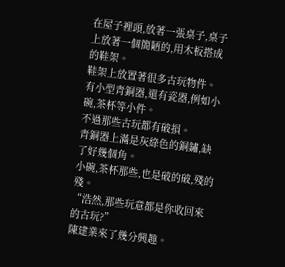在屋子裡頭,放著一張桌子,桌子上放著一個簡陋的,用木板搭成的鞋架。
鞋架上放置著很多古玩物件。
有小型青銅器,還有瓷器,例如小碗,茶杯等小件。
不過那些古玩都有破損。
青銅器上滿是灰綠色的銅鏽,缺了好幾個角。
小碗,茶杯那些,也是破的破,殘的殘。
“浩然,那些玩意都是你收回來的古玩?”
陳建業來了幾分興趣。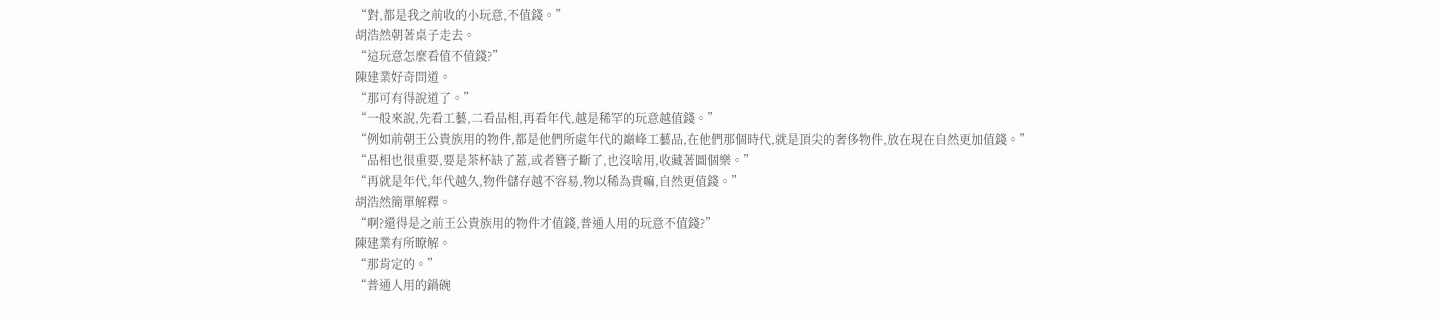“對,都是我之前收的小玩意,不值錢。”
胡浩然朝著桌子走去。
“這玩意怎麼看值不值錢?”
陳建業好奇問道。
“那可有得說道了。”
“一般來說,先看工藝,二看品相,再看年代,越是稀罕的玩意越值錢。”
“例如前朝王公貴族用的物件,都是他們所處年代的巔峰工藝品,在他們那個時代,就是頂尖的奢侈物件,放在現在自然更加值錢。”
“品相也很重要,要是茶杯缺了蓋,或者簪子斷了,也沒啥用,收藏著圖個樂。”
“再就是年代,年代越久,物件儲存越不容易,物以稀為貴嘛,自然更值錢。”
胡浩然簡單解釋。
“啊?還得是之前王公貴族用的物件才值錢,普通人用的玩意不值錢?”
陳建業有所瞭解。
“那肯定的。”
“普通人用的鍋碗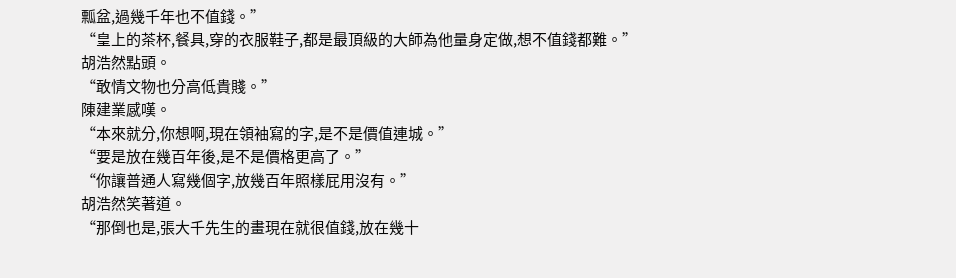瓢盆,過幾千年也不值錢。”
“皇上的茶杯,餐具,穿的衣服鞋子,都是最頂級的大師為他量身定做,想不值錢都難。”
胡浩然點頭。
“敢情文物也分高低貴賤。”
陳建業感嘆。
“本來就分,你想啊,現在領袖寫的字,是不是價值連城。”
“要是放在幾百年後,是不是價格更高了。”
“你讓普通人寫幾個字,放幾百年照樣屁用沒有。”
胡浩然笑著道。
“那倒也是,張大千先生的畫現在就很值錢,放在幾十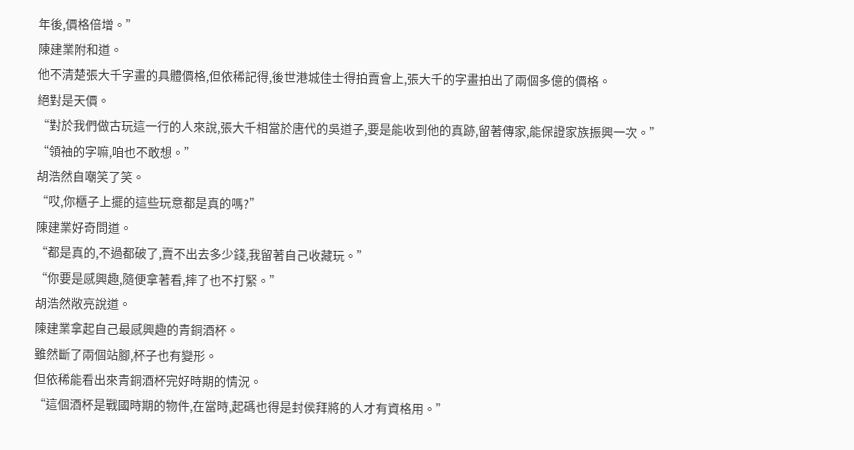年後,價格倍增。”
陳建業附和道。
他不清楚張大千字畫的具體價格,但依稀記得,後世港城佳士得拍賣會上,張大千的字畫拍出了兩個多億的價格。
絕對是天價。
“對於我們做古玩這一行的人來說,張大千相當於唐代的吳道子,要是能收到他的真跡,留著傳家,能保證家族振興一次。”
“領袖的字嘛,咱也不敢想。”
胡浩然自嘲笑了笑。
“哎,你櫃子上擺的這些玩意都是真的嗎?”
陳建業好奇問道。
“都是真的,不過都破了,賣不出去多少錢,我留著自己收藏玩。”
“你要是感興趣,隨便拿著看,摔了也不打緊。”
胡浩然敞亮說道。
陳建業拿起自己最感興趣的青銅酒杯。
雖然斷了兩個站腳,杯子也有變形。
但依稀能看出來青銅酒杯完好時期的情況。
“這個酒杯是戰國時期的物件,在當時,起碼也得是封侯拜將的人才有資格用。”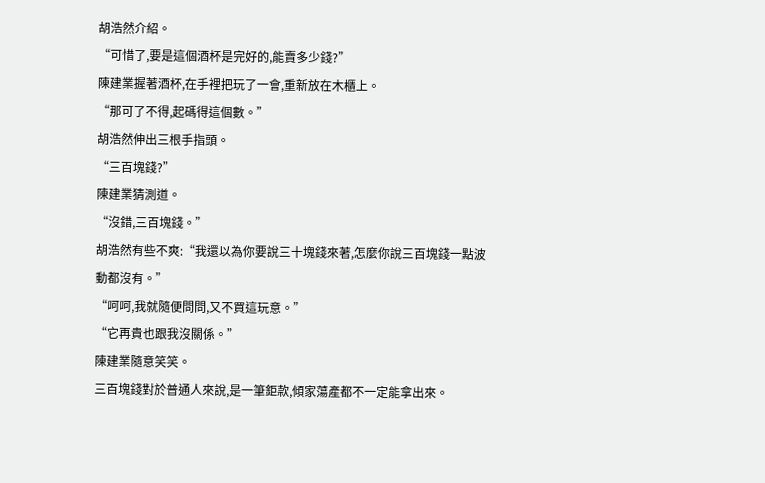胡浩然介紹。
“可惜了,要是這個酒杯是完好的,能賣多少錢?”
陳建業握著酒杯,在手裡把玩了一會,重新放在木櫃上。
“那可了不得,起碼得這個數。”
胡浩然伸出三根手指頭。
“三百塊錢?”
陳建業猜測道。
“沒錯,三百塊錢。”
胡浩然有些不爽:“我還以為你要說三十塊錢來著,怎麼你說三百塊錢一點波動都沒有。”
“呵呵,我就隨便問問,又不買這玩意。”
“它再貴也跟我沒關係。”
陳建業隨意笑笑。
三百塊錢對於普通人來說,是一筆鉅款,傾家蕩產都不一定能拿出來。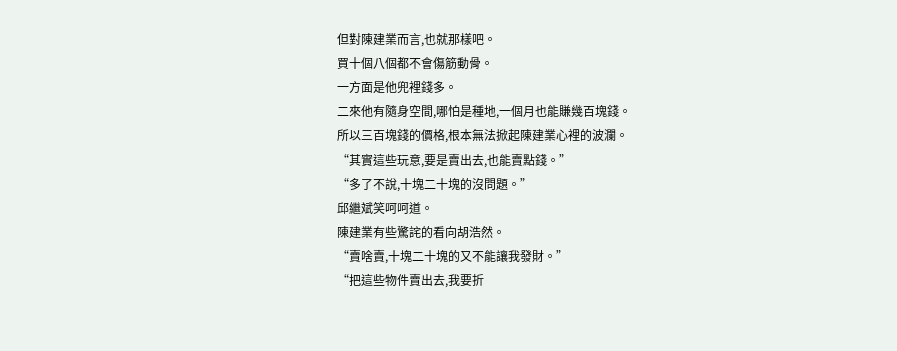但對陳建業而言,也就那樣吧。
買十個八個都不會傷筋動骨。
一方面是他兜裡錢多。
二來他有隨身空間,哪怕是種地,一個月也能賺幾百塊錢。
所以三百塊錢的價格,根本無法掀起陳建業心裡的波瀾。
“其實這些玩意,要是賣出去,也能賣點錢。”
“多了不說,十塊二十塊的沒問題。”
邱繼斌笑呵呵道。
陳建業有些驚詫的看向胡浩然。
“賣啥賣,十塊二十塊的又不能讓我發財。”
“把這些物件賣出去,我要折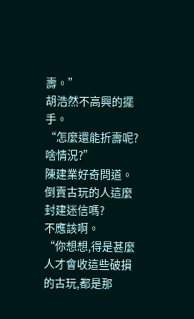壽。”
胡浩然不高興的擺手。
“怎麼還能折壽呢?啥情況?”
陳建業好奇問道。
倒賣古玩的人這麼封建迷信嗎?
不應該啊。
“你想想,得是甚麼人才會收這些破損的古玩,都是那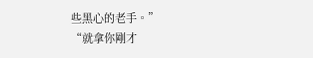些黑心的老手。”
“就拿你剛才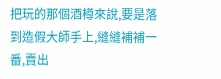把玩的那個酒樽來說,要是落到造假大師手上,縫縫補補一番,賣出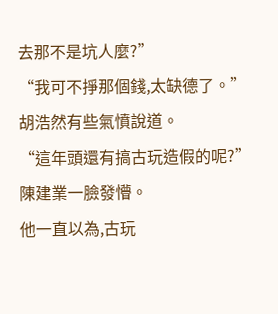去那不是坑人麼?”
“我可不掙那個錢,太缺德了。”
胡浩然有些氣憤說道。
“這年頭還有搞古玩造假的呢?”
陳建業一臉發懵。
他一直以為,古玩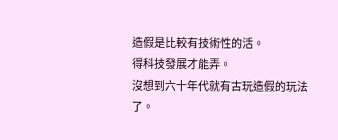造假是比較有技術性的活。
得科技發展才能弄。
沒想到六十年代就有古玩造假的玩法了。